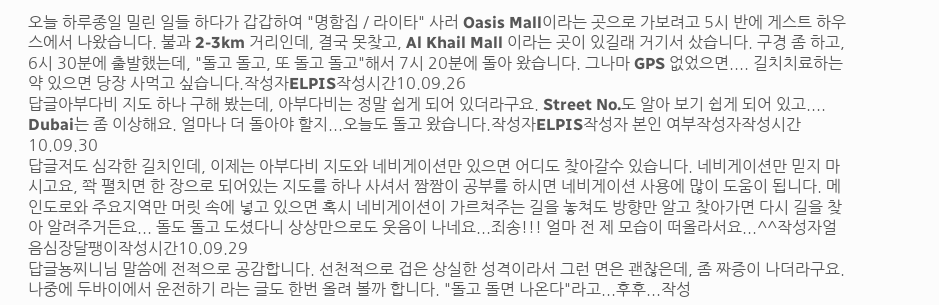오늘 하루종일 밀린 일들 하다가 갑갑하여 "명함집 / 라이타" 사러 Oasis Mall이라는 곳으로 가보려고 5시 반에 게스트 하우스에서 나왔습니다. 불과 2-3km 거리인데, 결국 못찾고, Al Khail Mall 이라는 곳이 있길래 거기서 샀습니다. 구경 좀 하고, 6시 30분에 출발했는데, "돌고 돌고, 또 돌고 돌고"해서 7시 20분에 돌아 왔습니다. 그나마 GPS 없었으면.... 길치치료하는 약 있으면 당장 사먹고 싶습니다.작성자ELPIS작성시간10.09.26
답글아부다비 지도 하나 구해 봤는데, 아부다비는 정말 쉽게 되어 있더라구요. Street No.도 알아 보기 쉽게 되어 있고.... Dubai는 좀 이상해요. 얼마나 더 돌아야 할지...오늘도 돌고 왔습니다.작성자ELPIS작성자 본인 여부작성자작성시간10.09.30
답글저도 심각한 길치인데, 이제는 아부다비 지도와 네비게이션만 있으면 어디도 찾아갈수 있습니다. 네비게이션만 믿지 마시고요, 쫙 펼치면 한 장으로 되어있는 지도를 하나 사셔서 짬짬이 공부를 하시면 네비게이션 사용에 많이 도움이 됩니다. 메인도로와 주요지역만 머릿 속에 넣고 있으면 혹시 네비게이션이 가르쳐주는 길을 놓쳐도 방향만 알고 찾아가면 다시 길을 찾아 알려주거든요... 돌도 돌고 도셨다니 상상만으로도 웃음이 나네요...죄송!!! 얼마 전 제 모습이 떠올라서요...^^작성자얼음심장달팽이작성시간10.09.29
답글뇽찌니님 말씀에 전적으로 공감합니다. 선천적으로 겁은 상실한 성격이라서 그런 면은 괜찮은데, 좀 짜증이 나더라구요. 나중에 두바이에서 운전하기 라는 글도 한번 올려 볼까 합니다. "돌고 돌면 나온다"라고...후후...작성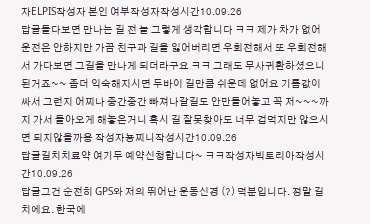자ELPIS작성자 본인 여부작성자작성시간10.09.26
답글돌다보면 만나는 길 전 늘 그렇게 생각합니다 ㅋㅋ 제가 차가 없어 운전은 안하지만 가끔 친구과 길을 잃어버리면 우회전해서 또 우회전해서 가다보면 그길을 만나게 되더라구요 ㅋㅋ 그래도 무사귀환하셨으니 된거죠~~ 좀더 익숙해지시면 두바이 길만큼 쉬운데 없어요 기름값이 싸서 그런지 어찌나 중간중간 빠져나갈길도 안만들어놓고 꼭 저~~~까지 가서 돌아오게 해놓은거니 혹시 길 잘못찾아도 너무 겁먹지만 않으시면 되지않을까용 작성자뇽찌니작성시간10.09.26
답글길치치료약 여기두 예약신청합니다~ ㅋㅋ작성자빅토리아작성시간10.09.26
답글그건 순전히 GPS와 저의 뛰어난 운동신경 (?) 덕분입니다. 정말 길치에요. 한국에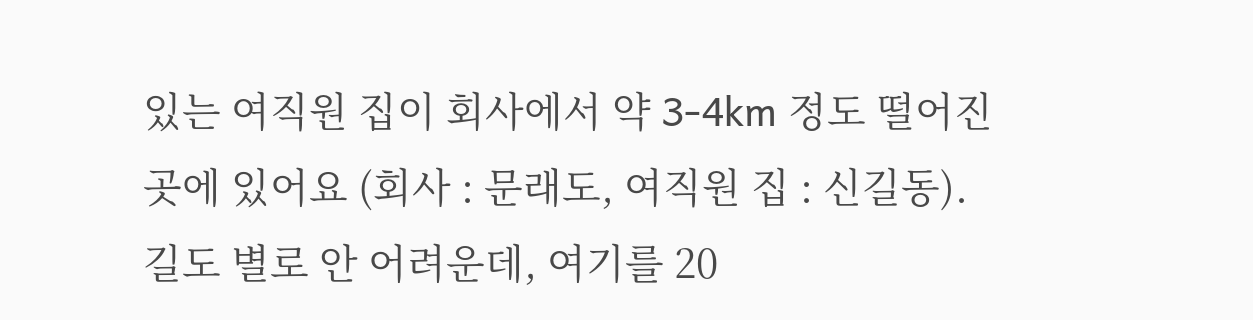있는 여직원 집이 회사에서 약 3-4km 정도 떨어진 곳에 있어요 (회사 : 문래도, 여직원 집 : 신길동). 길도 별로 안 어려운데, 여기를 20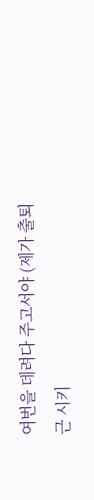여번을 데려다 주고서야 (제가 출퇴근 시키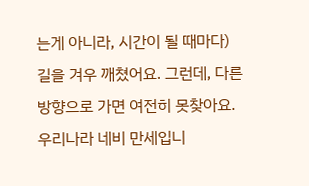는게 아니라, 시간이 될 때마다) 길을 겨우 깨쳤어요. 그런데, 다른 방향으로 가면 여전히 못찾아요. 우리나라 네비 만세입니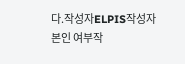다.작성자ELPIS작성자 본인 여부작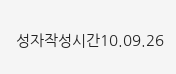성자작성시간10.09.26